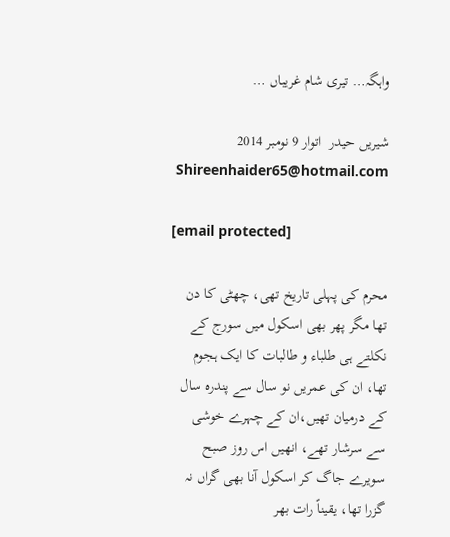واہگہ… تیری شام غریباں …

شیریں حیدر  اتوار 9 نومبر 2014
 Shireenhaider65@hotmail.com

[email protected]

محرم کی پہلی تاریخ تھی، چھٹی کا دن تھا مگر پھر بھی اسکول میں سورج کے نکلتے ہی طلباء و طالبات کا ایک ہجوم تھا، ان کی عمریں نو سال سے پندرہ سال کے درمیان تھیں،ان کے چہرے خوشی سے سرشار تھے، انھیں اس روز صبح سویرے جاگ کر اسکول آنا بھی گراں نہ گزرا تھا، یقیناً رات بھر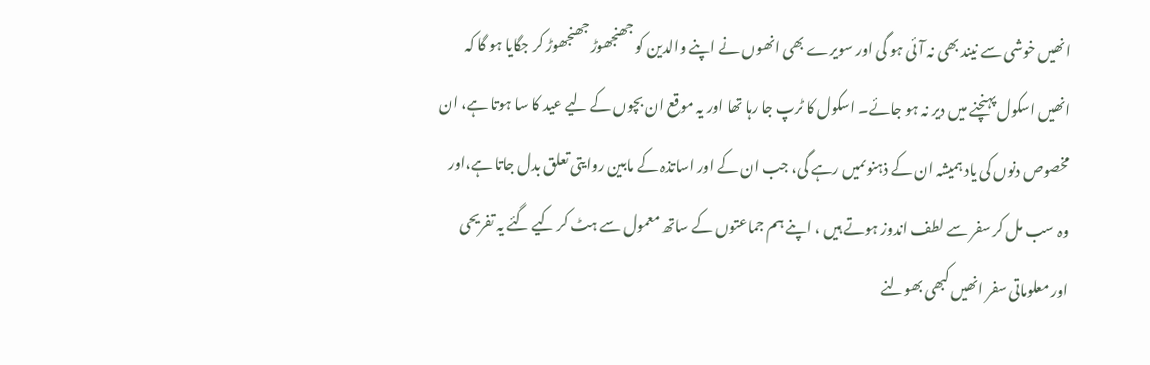انھیں خوشی سے نیند بھی نہ آئی ہو گی اور سویرے بھی انھوں نے اپنے والدین کو جھنجھوڑ جھنجھوڑ کر جگایا ہو گا کہ انھیں اسکول پہنچنے میں دیر نہ ہو جائے۔ اسکول کا ٹرپ جا رہا تھا اور یہ موقع ان بچوں کے لیے عید کا سا ہوتا ہے، ان مخصوص دنوں کی یاد ہمیشہ ان کے ذہنوںمیں رہے گی، جب ان کے اور اساتذہ کے مابین روایتی تعلق بدل جاتا ہے،اور وہ سب مل کر سفر سے لطف اندوز ہوتے ہیں ، اپنے ہم جماعتوں کے ساتھ معمول سے ہٹ کر کیے گئے یہ تفریحی اور معلوماتی سفر انھیں کبھی بھولنے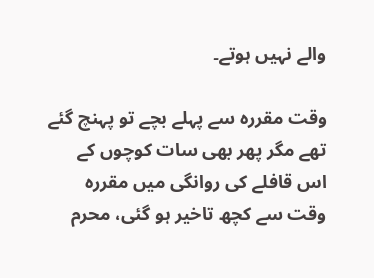والے نہیں ہوتے۔

وقت مقررہ سے پہلے بچے تو پہنچ گئے تھے مگر پھر بھی سات کوچوں کے اس قافلے کی روانگی میں مقررہ وقت سے کچھ تاخیر ہو گئی، محرم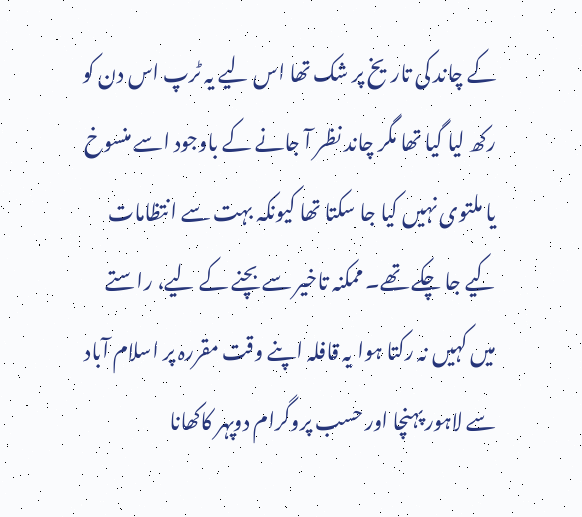کے چاند کی تاریخ پر شک تھا اس لیے یہ ٹرپ اس دن کو رکھ لیا گیا تھا مگر چاند نظر آ جانے کے باوجود اسے منسوخ یا ملتوی نہیں کیا جا سکتا تھا کیونکہ بہت سے انتظامات کیے جا چکے تھے۔ ممکنہ تاخیر سے بچنے کے لیے، راستے میں کہیں نہ رکتا ہوا یہ قافلہ اپنے وقت مقررہ پر اسلام آباد سے لاہور پہنچا اور حسب پروگرام دوپہر کاکھانا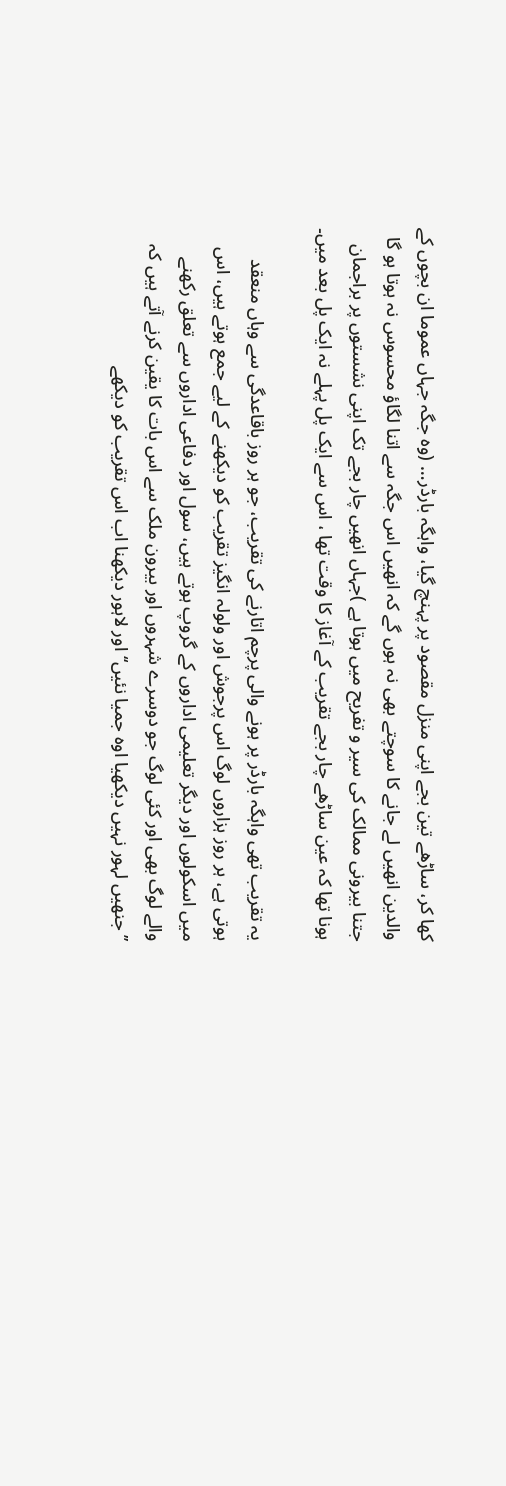کھا کر، ساڑھے تین بجے اپنی منزل مقصود پر پہنچ گیا، واہگہ بارڈر… (وہ جگہ جہاں عموما ان بچوں کے والدین انھیں لے جانے کا سوچتے بھی نہ ہوں گے کہ انھیں اس جگہ سے اتنا لگاؤ محسوس نہ ہوتا ہو گا جتنا بیرونی ممالک کی سیر و تفریح میں ہوتا ہے )جہاں انھیں چار بجے تک اپنی نشستوں پر براجمان ہونا تھا کہ عین ساڑھے چار بجے تقریب کے آغاز کا وقت تھا ، اس سے ایک پل پہلے نہ ایک پل بعد میں۔

یہ تقریب تھی واہگہ بارڈر پر ہونے والی پرچم اتارنے کی تقریب، جو ہر روز باقاعدگی سے وہاں منعقد ہوتی ہے، ہر روز ہزاروں لوگ اس پرجوش اور ولولہ انگیز تقریب کو دیکھنے کے لیے جمع ہوتے ہیں، اس میں اسکولوں اور دیگر تعلیمی اداروں کے گروپ ہوتے ہیں، سول اور دفاعی اداروں سے تعلق رکھنے والے لوگ بھی اور کئی لوگ جو دوسرے شہروں اور بیرون ملک سے اس بات کا یقین کرنے آتے ہیں کہ ’’جنھیں لہور نہیں دیکھیا اوہ جمیا نئیں‘‘ اور لاہور دیکھنا اب اس تقریب کو دیکھے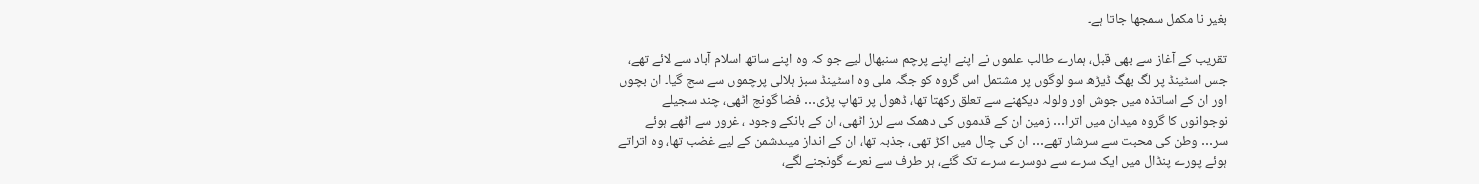بغیر نا مکمل سمجھا جاتا ہے۔

تقریب کے آغاز سے بھی قبل، ہمارے طالب علموں نے اپنے اپنے پرچم سنبھال لیے جو کہ وہ اپنے ساتھ اسلام آباد سے لائے تھے، جس اسٹینڈ پر لگ بھگ ڈیڑھ سو لوگوں پر مشتمل اس گروہ کو جگہ ملی وہ اسٹینڈ سبز ہلالی پرچموں سے سج گیا۔ ان بچوں اور ان کے اساتذہ میں جوش اور ولولہ دیکھنے سے تعلق رکھتا تھا، ڈھول پر تھاپ پڑی… فضا گونج اٹھی، چند سجیلے نوجوانوں کا گروہ میدان میں اترا… زمین ان کے قدموں کی دھمک سے لرز اٹھی، ان کے بانکے وجود ، غرور سے اٹھے ہوئے سر… وطن کی محبت سے سرشار تھے… ان کی چال میں اکڑ تھی، جذبہ تھا، ان کے انداز میںدشمن کے لیے غضب تھا، وہ اتراتے ہوئے پورے پنڈال میں ایک سرے سے دوسرے سرے تک گئے، ہر طرف سے نعرے گونجنے لگے،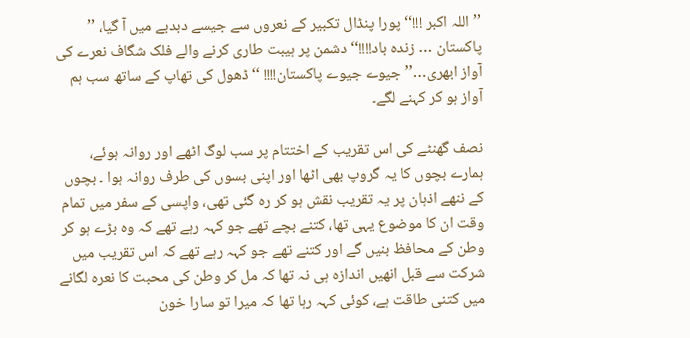’’ اللہ اکبر !!!‘‘ پورا پنڈال تکبیر کے نعروں سے جیسے دبدبے میں آ گیا، ’’ پاکستان … زندہ باد!!!!‘‘ دشمن پر ہیبت طاری کرنے والے فلک شگاف نعرے کی آواز ابھری…’’ جیوے جیوے پاکستان!!!! ‘‘ ڈھول کی تھاپ کے ساتھ سب ہم آواز ہو کر کہنے لگے۔

نصف گھنٹے کی اس تقریب کے اختتام پر سب لوگ اٹھے اور روانہ ہوئے، ہمارے بچوں کا یہ گروپ بھی اٹھا اور اپنی بسوں کی طرف روانہ ہوا ۔ بچوں کے ننھے اذہان پر یہ تقریب نقش ہو کر رہ گئی تھی، واپسی کے سفر میں تمام وقت ان کا موضوع یہی تھا، کتنے بچے تھے جو کہہ رہے تھے کہ وہ بڑے ہو کر وطن کے محافظ بنیں گے اور کتنے تھے جو کہہ رہے تھے کہ اس تقریب میں شرکت سے قبل انھیں اندازہ ہی نہ تھا کہ مل کر وطن کی محبت کا نعرہ لگانے میں کتنی طاقت ہے، کوئی کہہ رہا تھا کہ میرا تو سارا خون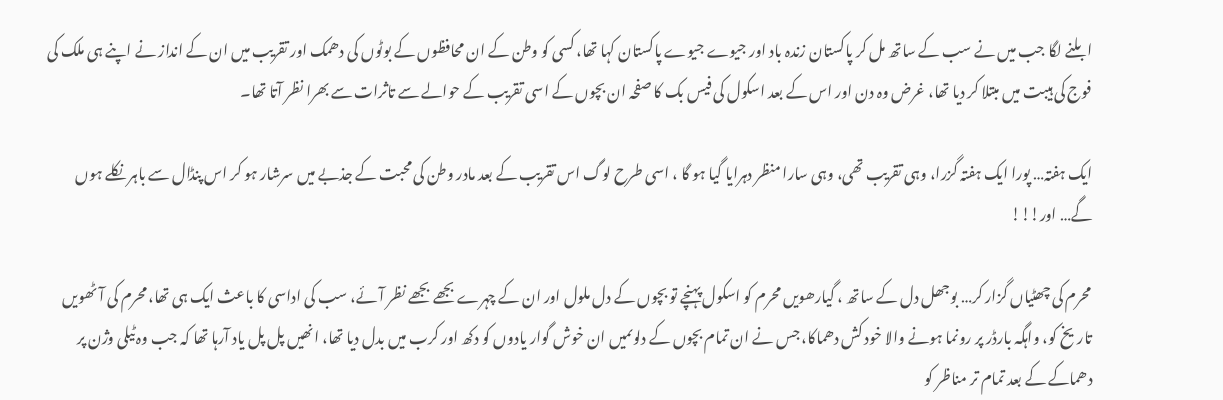ابلنے لگا جب میں نے سب کے ساتھ مل کر پاکستان زندہ باد اور جیوے جیوے پاکستان کہا تھا، کسی کو وطن کے ان محافظوں کے بوٹوں کی دھمک اور تقریب میں ان کے انداز نے اپنے ہی ملک کی فوج کی ہیبت میں مبتلا کر دیا تھا، غرض وہ دن اور اس کے بعد اسکول کی فیس بک کا صفحہ ان بچوں کے اسی تقریب کے حوالے سے تاثرات سے بھرا نظر آتا تھا۔

ایک ہفتہ… پورا ایک ہفتہ گزرا، وہی تقریب تھی، وہی سارا منظر دہرایا گیا ہو گا ، اسی طرح لوگ اس تقریب کے بعد مادر وطن کی محبت کے جذبے میں سرشار ہو کر اس پنڈال سے باہر نکلے ہوں گے… اور!!!

محرم کی چھٹیاں گزار کر… بوجھل دل کے ساتھ ، گیارھویں محرم کو اسکول پہنچے تو بچوں کے دل ملول اور ان کے چہرے بجھے بجھے نظر آئے، سب کی اداسی کا باعث ایک ہی تھا، محرم کی آٹھویں تاریخ کو، واہگہ بارڈر پر رونما ہونے والا خود کش دھماکا، جس نے ان تمام بچوں کے دلوںمیں ان خوش گوار یادوں کو دکھ اور کرب میں بدل دیا تھا، انھیں پل پل یاد آرہا تھا کہ جب وہ ٹیلی وژن پر دھماکے کے بعد تمام تر مناظر کو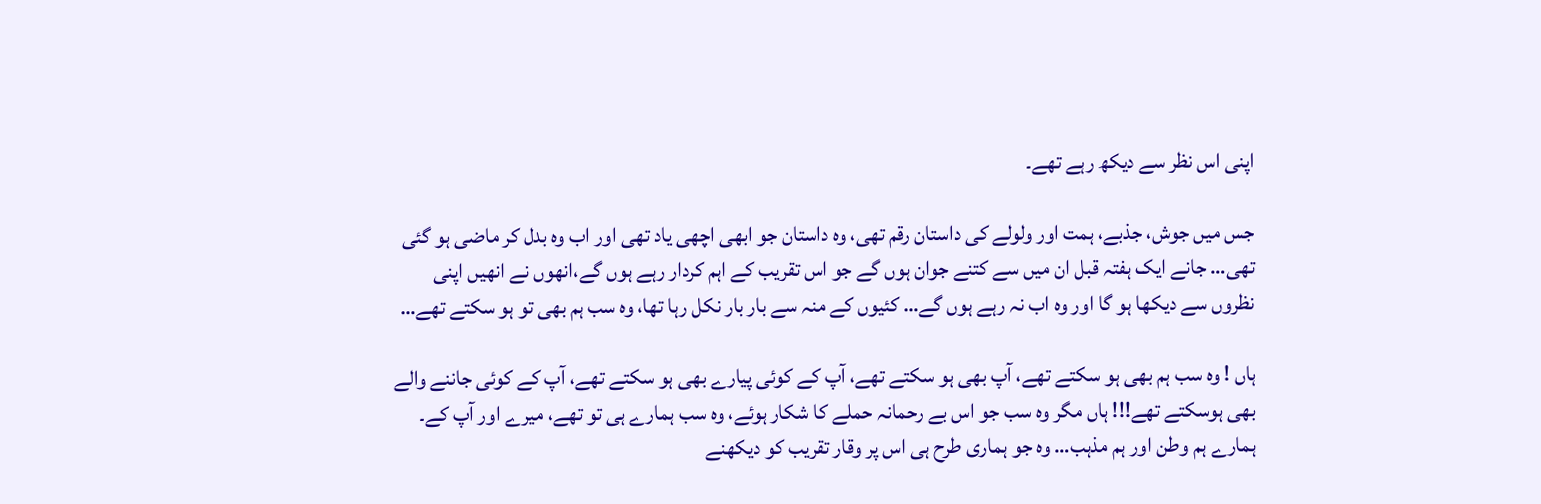اپنی اس نظر سے دیکھ رہے تھے۔

جس میں جوش، جذبے، ہمت اور ولولے کی داستان رقم تھی، وہ داستان جو ابھی اچھی یاد تھی اور اب وہ بدل کر ماضی ہو گئی تھی… جانے ایک ہفتہ قبل ان میں سے کتنے جوان ہوں گے جو اس تقریب کے اہم کردار رہے ہوں گے،انھوں نے انھیں اپنی نظروں سے دیکھا ہو گا اور وہ اب نہ رہے ہوں گے… کئیوں کے منہ سے بار بار نکل رہا تھا، وہ سب ہم بھی تو ہو سکتے تھے…

ہاں ! وہ سب ہم بھی ہو سکتے تھے، آپ بھی ہو سکتے تھے، آپ کے کوئی پیارے بھی ہو سکتے تھے، آپ کے کوئی جاننے والے بھی ہوسکتے تھے!!! ہاں مگر وہ سب جو اس بے رحمانہ حملے کا شکار ہوئے، وہ سب ہمارے ہی تو تھے، میرے اور آپ کے۔ ہمارے ہم وطن اور ہم مذہب… وہ جو ہماری طرح ہی اس پر وقار تقریب کو دیکھنے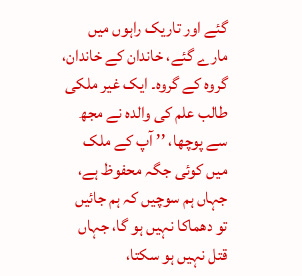گئے اور تاریک راہوں میں مارے گئے، خاندان کے خاندان، گروہ کے گروہ۔ ایک غیر ملکی طالب علم کی والدہ نے مجھ سے پوچھا، ’’ آپ کے ملک میں کوئی جگہ محفوظ ہے، جہاں ہم سوچیں کہ ہم جائیں تو دھماکا نہیں ہو گا، جہاں قتل نہیں ہو سکتا،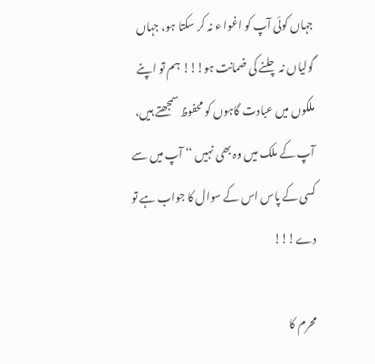جہاں کوئی آپ کو اغوا ء نہ کر سکتا ہو، جہاں گولیاں نہ چلنے کی ضمانت ہو!!! ہم تو اپنے ملکوں میں عبادت گاہوں کو محفوظ سمجھتے ہیں، آپ کے ملک میں وہ بھی نہیں ‘‘ آپ میں سے کسی کے پاس اس کے سوال کا جواب ہے تو دے!!!

محرم کا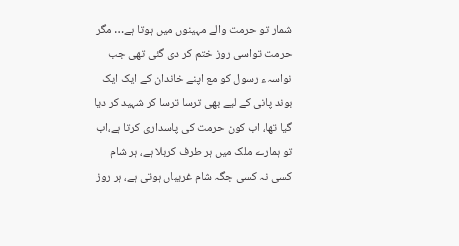شمار تو حرمت والے مہینوں میں ہوتا ہے… مگر حرمت تواسی روز ختم کر دی گئی تھی جب نواسہء رسول کو مع اپنے خاندان کے ایک ایک بوند پانی کے لیے بھی ترسا ترسا کر شہید کر دیا گیا تھا، اب کون حرمت کی پاسداری کرتا ہے،اب تو ہمارے ملک میں ہر طرف کربلا ہے، ہر شام کسی نہ کسی جگہ شام غریباں ہوتی ہے، ہر روز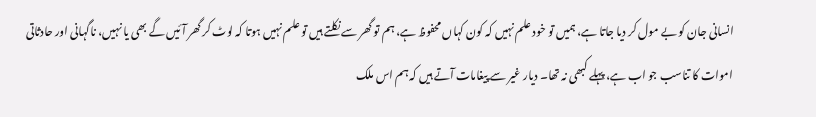انسانی جان کو بے مول کر دیا جاتا ہے، ہمیں تو خود علم نہیں کہ کون کہاں محفوظ ہے، ہم تو گھر سے نکلتے ہیں تو علم نہیں ہوتا کہ لوٹ کر گھر آئیں گے بھی یا نہیں، ناگہانی اور حادثاتی اموات کا تناسب جو اب ہے، پہلے کبھی نہ تھا۔ دیار غیر سے پیغامات آتے ہیں کہ ہم اس ملک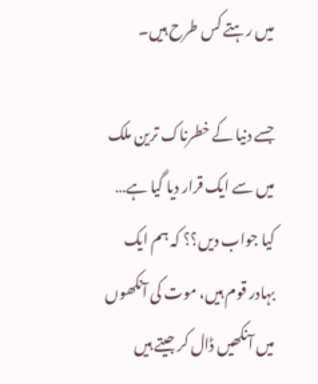میں رہتے کس طرح ہیں۔

جسے دنیا کے خطرناک ترین ملک میں سے ایک قرار دیا گیا ہے… کیا جواب دیں؟؟ کہ ہم ایک بہادر قوم ہیں، موت کی آنکھوں میں آنکھیں ڈال کر جیتے ہیں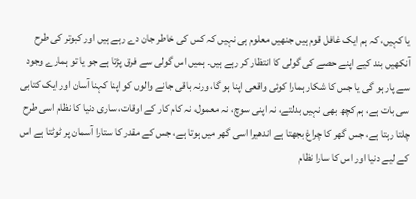یا کہیں، کہ ہم ایک غافل قوم ہیں جنھیں معلوم ہی نہیں کہ کس کی خاطر جان دے رہے ہیں اور کبوتر کی طرح آنکھیں بند کیے اپنے حصے کی گولی کا انتظار کر رہے ہیں۔ ہمیں اس گولی سے فرق پڑتا ہے جو یا تو ہمارے وجود سے پار ہو گی یا جس کا شکار ہمارا کوئی واقعی اپنا ہو گا، ورنہ باقی جانے والوں کو اپنا کہنا آسان اور ایک کتابی سی بات ہے، ہم کچھ بھی نہیں بدلتے، نہ اپنی سوچ، نہ معمول، نہ کام کار کے اوقات، ساری دنیا کا نظام اسی طرح چلتا رہتا ہے، جس گھر کا چراغ بجھتا ہے اندھیرا اسی گھر میں ہوتا ہے، جس کے مقدر کا ستارا آسمان پر ٹوٹتا ہے اس کے لیے دنیا اور اس کا سارا نظام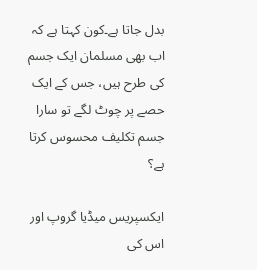بدل جاتا ہے۔کون کہتا ہے کہ اب بھی مسلمان ایک جسم کی طرح ہیں، جس کے ایک حصے پر چوٹ لگے تو سارا جسم تکلیف محسوس کرتا ہے؟

ایکسپریس میڈیا گروپ اور اس کی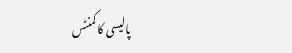پالیسی کا کمنٹس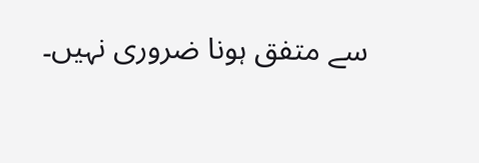سے متفق ہونا ضروری نہیں۔